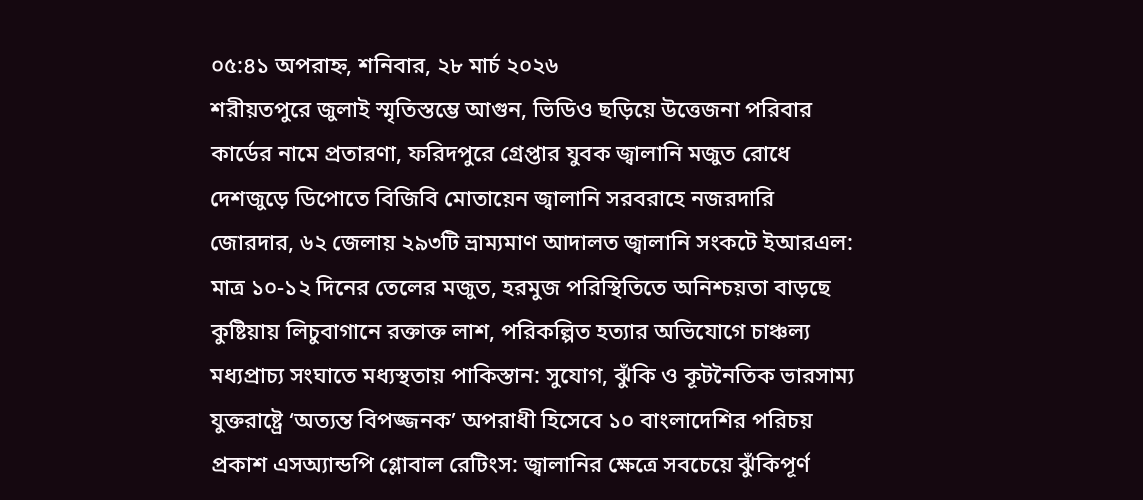০৫:৪১ অপরাহ্ন, শনিবার, ২৮ মার্চ ২০২৬
শরীয়তপুরে জুলাই স্মৃতিস্তম্ভে আগুন, ভিডিও ছড়িয়ে উত্তেজনা পরিবার কার্ডের নামে প্রতারণা, ফরিদপুরে গ্রেপ্তার যুবক জ্বালানি মজুত রোধে দেশজুড়ে ডিপোতে বিজিবি মোতায়েন জ্বালানি সরবরাহে নজরদারি জোরদার, ৬২ জেলায় ২৯৩টি ভ্রাম্যমাণ আদালত জ্বালানি সংকটে ইআরএল: মাত্র ১০-১২ দিনের তেলের মজুত, হরমুজ পরিস্থিতিতে অনিশ্চয়তা বাড়ছে কুষ্টিয়ায় লিচুবাগানে রক্তাক্ত লাশ, পরিকল্পিত হত্যার অভিযোগে চাঞ্চল্য মধ্যপ্রাচ্য সংঘাতে মধ্যস্থতায় পাকিস্তান: সুযোগ, ঝুঁকি ও কূটনৈতিক ভারসাম্য যুক্তরাষ্ট্রে ‘অত্যন্ত বিপজ্জনক’ অপরাধী হিসেবে ১০ বাংলাদেশির পরিচয় প্রকাশ এসঅ্যান্ডপি গ্লোবাল রেটিংস: জ্বালানির ক্ষেত্রে সবচেয়ে ঝুঁকিপূর্ণ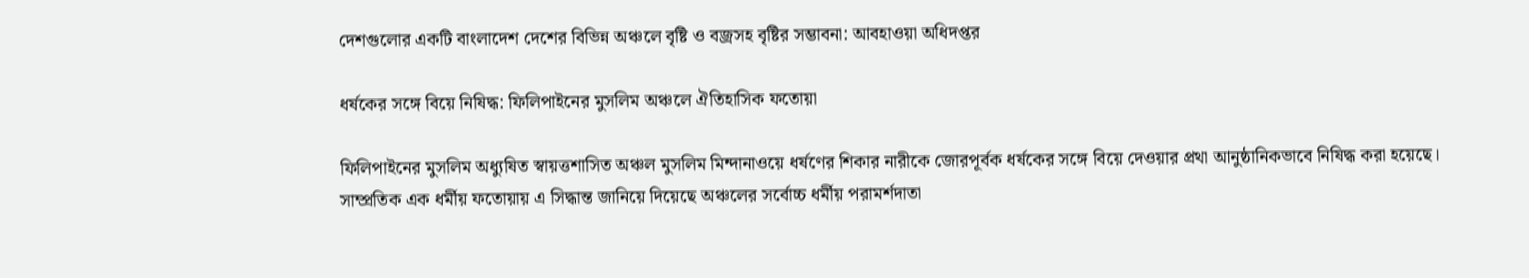দেশগুলোর একটি বাংলাদেশ দেশের বিভিন্ন অঞ্চলে বৃষ্টি ও বজ্রসহ বৃষ্টির সম্ভাবনা: আবহাওয়া অধিদপ্তর

ধর্ষকের সঙ্গে বিয়ে নিষিদ্ধ: ফিলিপাইনের মুসলিম অঞ্চলে ঐতিহাসিক ফতোয়া

ফিলিপাইনের মুসলিম অধ্যুষিত স্বায়ত্তশাসিত অঞ্চল মুসলিম মিন্দানাওয়ে ধর্ষণের শিকার নারীকে জোরপূর্বক ধর্ষকের সঙ্গে বিয়ে দেওয়ার প্রথা আনুষ্ঠানিকভাবে নিষিদ্ধ করা হয়েছে। সাম্প্রতিক এক ধর্মীয় ফতোয়ায় এ সিদ্ধান্ত জানিয়ে দিয়েছে অঞ্চলের সর্বোচ্চ ধর্মীয় পরামর্শদাতা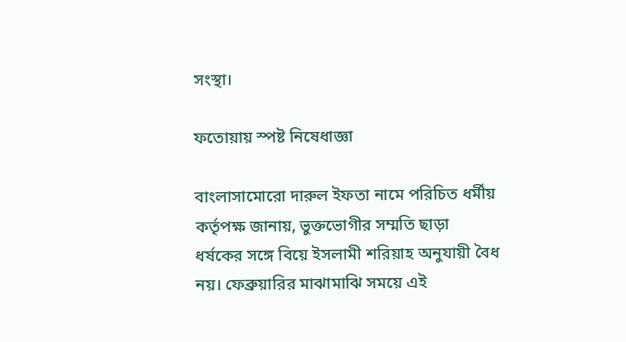সংস্থা।

ফতোয়ায় স্পষ্ট নিষেধাজ্ঞা

বাংলাসামোরো দারুল ইফতা নামে পরিচিত ধর্মীয় কর্তৃপক্ষ জানায়, ভুক্তভোগীর সম্মতি ছাড়া ধর্ষকের সঙ্গে বিয়ে ইসলামী শরিয়াহ অনুযায়ী বৈধ নয়। ফেব্রুয়ারির মাঝামাঝি সময়ে এই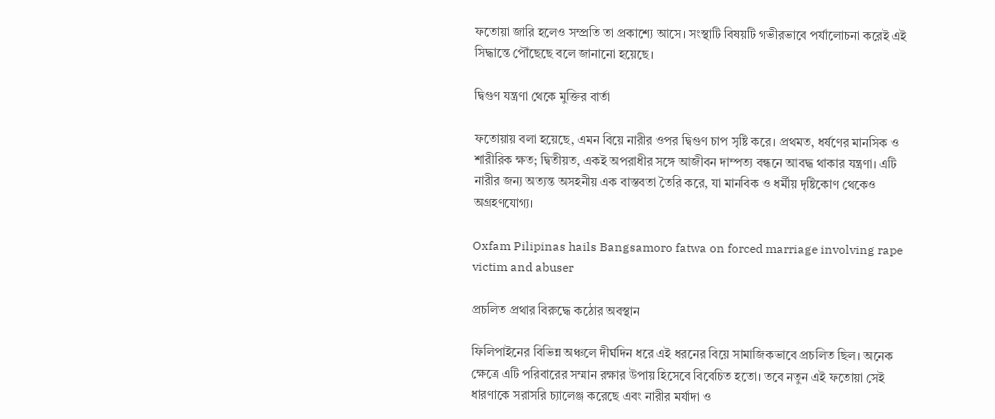ফতোয়া জারি হলেও সম্প্রতি তা প্রকাশ্যে আসে। সংস্থাটি বিষয়টি গভীরভাবে পর্যালোচনা করেই এই সিদ্ধান্তে পৌঁছেছে বলে জানানো হয়েছে।

দ্বিগুণ যন্ত্রণা থেকে মুক্তির বার্তা

ফতোয়ায় বলা হয়েছে, এমন বিয়ে নারীর ওপর দ্বিগুণ চাপ সৃষ্টি করে। প্রথমত, ধর্ষণের মানসিক ও শারীরিক ক্ষত; দ্বিতীয়ত, একই অপরাধীর সঙ্গে আজীবন দাম্পত্য বন্ধনে আবদ্ধ থাকার যন্ত্রণা। এটি নারীর জন্য অত্যন্ত অসহনীয় এক বাস্তবতা তৈরি করে, যা মানবিক ও ধর্মীয় দৃষ্টিকোণ থেকেও অগ্রহণযোগ্য।

Oxfam Pilipinas hails Bangsamoro fatwa on forced marriage involving rape  victim and abuser

প্রচলিত প্রথার বিরুদ্ধে কঠোর অবস্থান

ফিলিপাইনের বিভিন্ন অঞ্চলে দীর্ঘদিন ধরে এই ধরনের বিয়ে সামাজিকভাবে প্রচলিত ছিল। অনেক ক্ষেত্রে এটি পরিবারের সম্মান রক্ষার উপায় হিসেবে বিবেচিত হতো। তবে নতুন এই ফতোয়া সেই ধারণাকে সরাসরি চ্যালেঞ্জ করেছে এবং নারীর মর্যাদা ও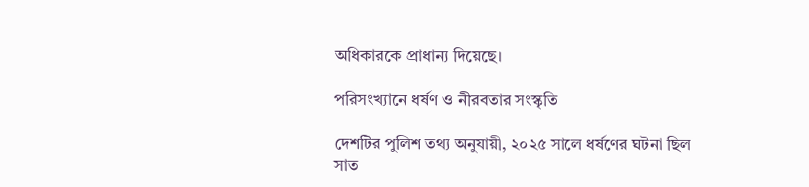অধিকারকে প্রাধান্য দিয়েছে।

পরিসংখ্যানে ধর্ষণ ও নীরবতার সংস্কৃতি

দেশটির পুলিশ তথ্য অনুযায়ী, ২০২৫ সালে ধর্ষণের ঘটনা ছিল সাত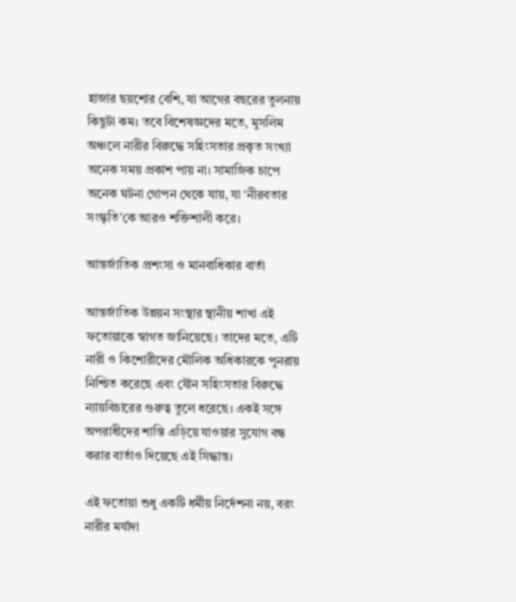হাজার ছয়শোর বেশি, যা আগের বছরের তুলনায় কিছুটা কম। তবে বিশেষজ্ঞদের মতে, মুসলিম অঞ্চলে নারীর বিরুদ্ধে সহিংসতার প্রকৃত সংখ্যা অনেক সময় প্রকাশ পায় না। সামাজিক চাপে অনেক ঘটনা গোপন থেকে যায়, যা ‘নীরবতার সংস্কৃতি’কে আরও শক্তিশালী করে।

আন্তর্জাতিক প্রশংসা ও মানবাধিকার বার্তা

আন্তর্জাতিক উন্নয়ন সংস্থার স্থানীয় শাখা এই ফতোয়াকে স্বাগত জানিয়েছে। তাদের মতে, এটি নারী ও কিশোরীদের মৌলিক অধিকারকে পুনরায় নিশ্চিত করেছে এবং যৌন সহিংসতার বিরুদ্ধে ন্যায়বিচারের গুরুত্ব তুলে ধরেছে। একই সঙ্গে অপরাধীদের শাস্তি এড়িয়ে যাওয়ার সুযোগ বন্ধ করার বার্তাও দিয়েছে এই সিদ্ধান্ত।

এই ফতোয়া শুধু একটি ধর্মীয় নির্দেশনা নয়, বরং নারীর মর্যাদা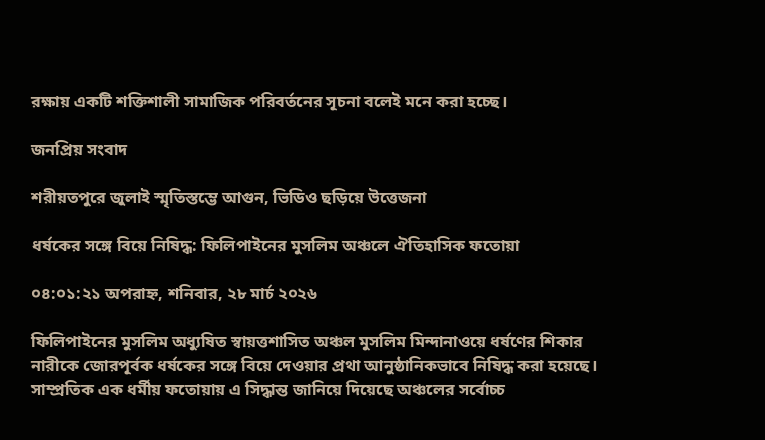রক্ষায় একটি শক্তিশালী সামাজিক পরিবর্তনের সূচনা বলেই মনে করা হচ্ছে।

জনপ্রিয় সংবাদ

শরীয়তপুরে জুলাই স্মৃতিস্তম্ভে আগুন, ভিডিও ছড়িয়ে উত্তেজনা

ধর্ষকের সঙ্গে বিয়ে নিষিদ্ধ: ফিলিপাইনের মুসলিম অঞ্চলে ঐতিহাসিক ফতোয়া

০৪:০১:২১ অপরাহ্ন, শনিবার, ২৮ মার্চ ২০২৬

ফিলিপাইনের মুসলিম অধ্যুষিত স্বায়ত্তশাসিত অঞ্চল মুসলিম মিন্দানাওয়ে ধর্ষণের শিকার নারীকে জোরপূর্বক ধর্ষকের সঙ্গে বিয়ে দেওয়ার প্রথা আনুষ্ঠানিকভাবে নিষিদ্ধ করা হয়েছে। সাম্প্রতিক এক ধর্মীয় ফতোয়ায় এ সিদ্ধান্ত জানিয়ে দিয়েছে অঞ্চলের সর্বোচ্চ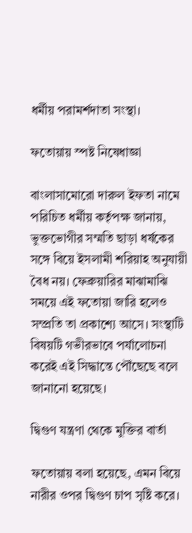ধর্মীয় পরামর্শদাতা সংস্থা।

ফতোয়ায় স্পষ্ট নিষেধাজ্ঞা

বাংলাসামোরো দারুল ইফতা নামে পরিচিত ধর্মীয় কর্তৃপক্ষ জানায়, ভুক্তভোগীর সম্মতি ছাড়া ধর্ষকের সঙ্গে বিয়ে ইসলামী শরিয়াহ অনুযায়ী বৈধ নয়। ফেব্রুয়ারির মাঝামাঝি সময়ে এই ফতোয়া জারি হলেও সম্প্রতি তা প্রকাশ্যে আসে। সংস্থাটি বিষয়টি গভীরভাবে পর্যালোচনা করেই এই সিদ্ধান্তে পৌঁছেছে বলে জানানো হয়েছে।

দ্বিগুণ যন্ত্রণা থেকে মুক্তির বার্তা

ফতোয়ায় বলা হয়েছে, এমন বিয়ে নারীর ওপর দ্বিগুণ চাপ সৃষ্টি করে।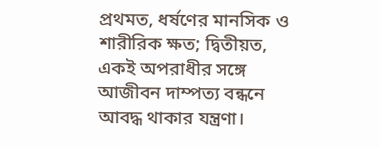প্রথমত, ধর্ষণের মানসিক ও শারীরিক ক্ষত; দ্বিতীয়ত, একই অপরাধীর সঙ্গে আজীবন দাম্পত্য বন্ধনে আবদ্ধ থাকার যন্ত্রণা।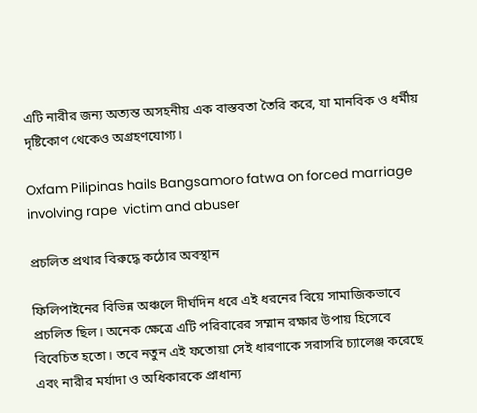এটি নারীর জন্য অত্যন্ত অসহনীয় এক বাস্তবতা তৈরি করে, যা মানবিক ও ধর্মীয় দৃষ্টিকোণ থেকেও অগ্রহণযোগ্য।

Oxfam Pilipinas hails Bangsamoro fatwa on forced marriage involving rape  victim and abuser

প্রচলিত প্রথার বিরুদ্ধে কঠোর অবস্থান

ফিলিপাইনের বিভিন্ন অঞ্চলে দীর্ঘদিন ধরে এই ধরনের বিয়ে সামাজিকভাবে প্রচলিত ছিল। অনেক ক্ষেত্রে এটি পরিবারের সম্মান রক্ষার উপায় হিসেবে বিবেচিত হতো। তবে নতুন এই ফতোয়া সেই ধারণাকে সরাসরি চ্যালেঞ্জ করেছে এবং নারীর মর্যাদা ও অধিকারকে প্রাধান্য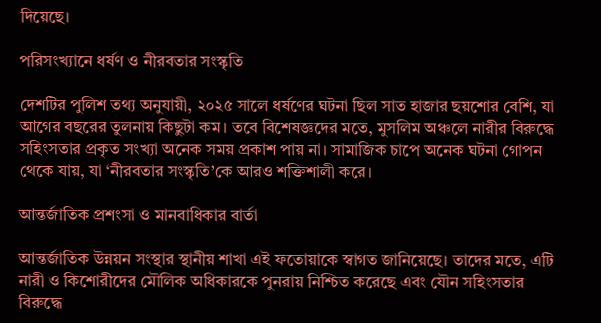দিয়েছে।

পরিসংখ্যানে ধর্ষণ ও নীরবতার সংস্কৃতি

দেশটির পুলিশ তথ্য অনুযায়ী, ২০২৫ সালে ধর্ষণের ঘটনা ছিল সাত হাজার ছয়শোর বেশি, যা আগের বছরের তুলনায় কিছুটা কম। তবে বিশেষজ্ঞদের মতে, মুসলিম অঞ্চলে নারীর বিরুদ্ধে সহিংসতার প্রকৃত সংখ্যা অনেক সময় প্রকাশ পায় না। সামাজিক চাপে অনেক ঘটনা গোপন থেকে যায়, যা ‘নীরবতার সংস্কৃতি’কে আরও শক্তিশালী করে।

আন্তর্জাতিক প্রশংসা ও মানবাধিকার বার্তা

আন্তর্জাতিক উন্নয়ন সংস্থার স্থানীয় শাখা এই ফতোয়াকে স্বাগত জানিয়েছে। তাদের মতে, এটি নারী ও কিশোরীদের মৌলিক অধিকারকে পুনরায় নিশ্চিত করেছে এবং যৌন সহিংসতার বিরুদ্ধে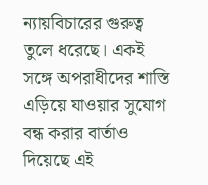ন্যায়বিচারের গুরুত্ব তুলে ধরেছে। একই সঙ্গে অপরাধীদের শাস্তি এড়িয়ে যাওয়ার সুযোগ বন্ধ করার বার্তাও দিয়েছে এই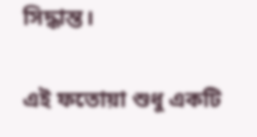সিদ্ধান্ত।

এই ফতোয়া শুধু একটি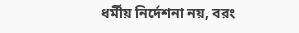ধর্মীয় নির্দেশনা নয়, বরং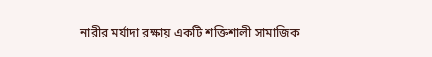নারীর মর্যাদা রক্ষায় একটি শক্তিশালী সামাজিক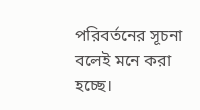পরিবর্তনের সূচনা বলেই মনে করা হচ্ছে।